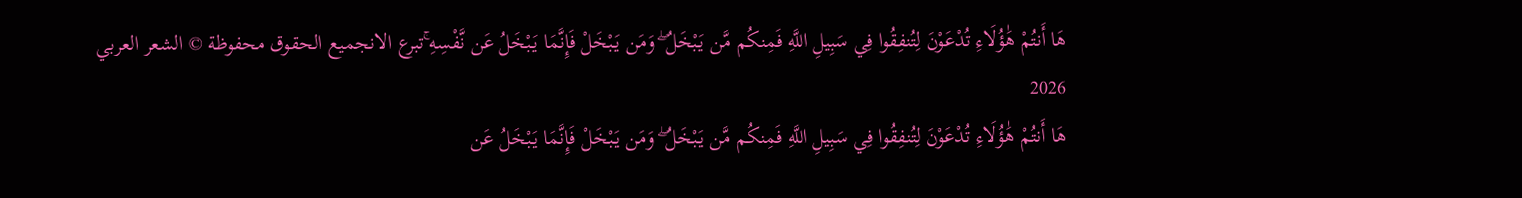هَا أَنتُمْ هَٰؤُلَاءِ تُدْعَوْنَ لِتُنفِقُوا فِي سَبِيلِ اللَّهِ فَمِنكُم مَّن يَبْخَلُ ۖ وَمَن يَبْخَلْ فَإِنَّمَا يَبْخَلُ عَن نَّفْسِهِ ۚتبرع الانجميع الحقوق محفوظة © الشعر العربي 2026
هَا أَنتُمْ هَٰؤُلَاءِ تُدْعَوْنَ لِتُنفِقُوا فِي سَبِيلِ اللَّهِ فَمِنكُم مَّن يَبْخَلُ ۖ وَمَن يَبْخَلْ فَإِنَّمَا يَبْخَلُ عَن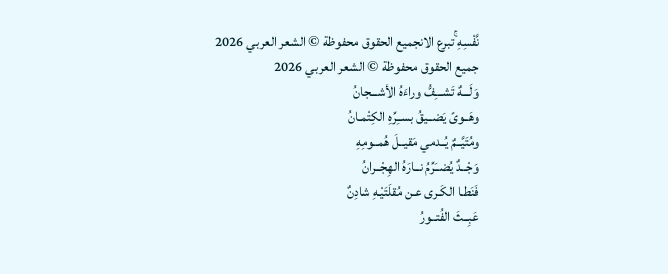نَّفْسِهِ ۚتبرع الانجميع الحقوق محفوظة © الشعر العربي 2026
جميع الحقوق محفوظة © الشعر العربي 2026
وَلَـــهٌ تَشـــِفُّ وراءَهُ الأشـــجانُ
وهَــوىً يَضــيقُ بســِرِّهِ الكِتْمـانُ
ومُتَيَّــمٌ يُــدمي مَقيــلَ هُمــومِهِ
وَجْــدٌ يُضــَرِّمُ نــارَهُ الهِجْــرانُ
فَنَطـا الكَـرى عـن مُقلَتَيْـهِ شادِنٌ
عَبِــثَ الفُتــورُ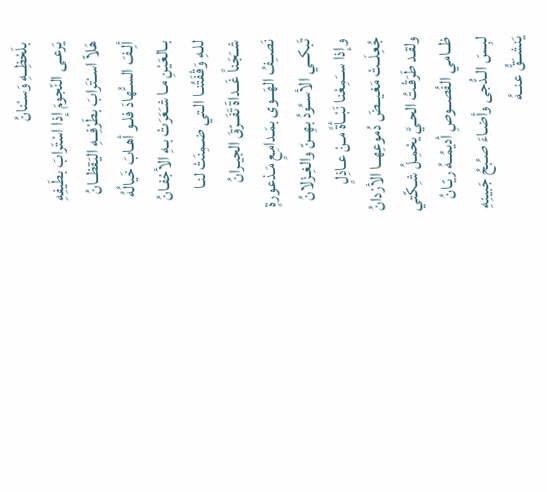بلَحْظِــهِ وَسـْنانُ
يَرعـى النّجومَ إذا اسْتَرابَ بطَيفِهِ
هَلاّ اســْتَرابَ بطَرْفِــهِ اليَقظــانُ
ألِـفَ السـُّهادَ فلـو أهـابَ خَيالُهُ
بـالعَيْنِ مـا شـَعَرَتْ بـهِ الأجْفـانُ
للـهِ وَقْفَتُنـا الـتي ضـمِنَتْ لنـا
شــَجَناً غَــداةَ تَفَــرّقَ الجيـرانُ
نَصــِفُ الهَــوى بمَـدامِعٍ مَـذعورةٍ
تَبكــي الأســُودُ بهِــنّ والغِـزْلانُ
وإذا ســَمِعْنا نَبْــأةً مـنْ عـاذِلٍ
جُعِلَــتْ مَغيــضَ دُموعِهــا الأرْدانُ
ولقـد طَرَقْـتُ الحـيَّ يحْمِـلُ شـِكّتي
ظــامي الفُصــوصِ أديمُــهُ ريّـانُ
لبِـسَ الـدُّجى وأضـاءَ صـُبحُ جَبينِهِ
يَنشــَقُّ عنــهُ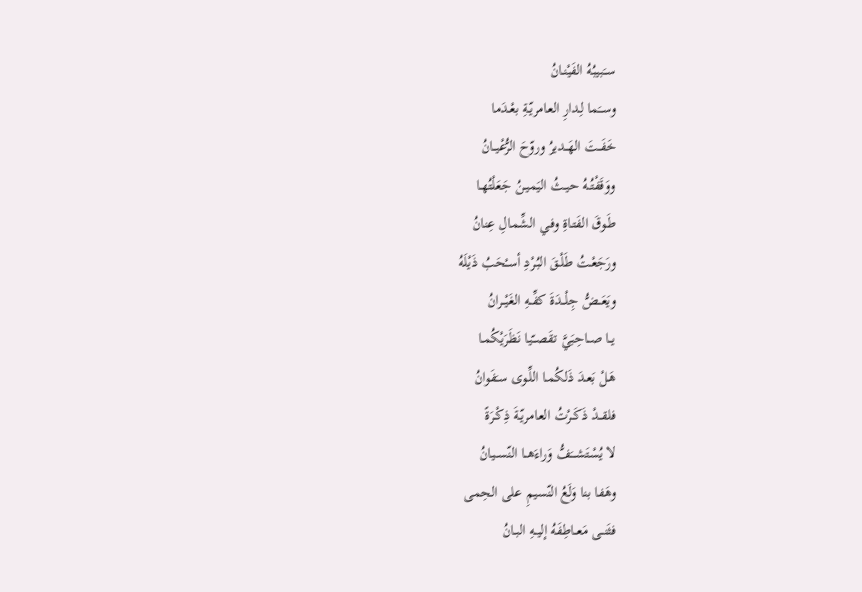ســَبيبُهُ الفَيْنـانُ
وســَما لِـدارِ العامريّـةِ بعْـدَما
خَفَــتَ الهَــديرُ وروّحَ الرُّعْيــانُ
ووَقَفْتُــهُ حيـثُ اليَميـنُ جَعَلْتُهـا
طَـوقَ الفَتـاةِ وفـي الشِّمالِ عِنانُ
ورَجَعْـتُ طَلْـقَ البُـرْدِ أسـْحَبُ ذَيْلَهُ
ويَعَــضُّ جِلْــدَةَ كفِّــهِ الغَيْــرانُ
يــا صــاحِبَيَّ تقَصــّيا نَظَرَيْكُمـا
هَـلْ بَعـدَ ذَلكُمـا اللِّـوى سـَفَوانُ
فلقــدْ ذَكَــرْتُ العامريّـةَ ذِكْـرَةً
لا يُسْتَشـــَفُّ وَراءَهــا النّســيانُ
وهَفا بنا وَلَعُ النّسيمِ على الحِمى
فثَنــى مَعــاطِفَهُ إليــهِ البـانُ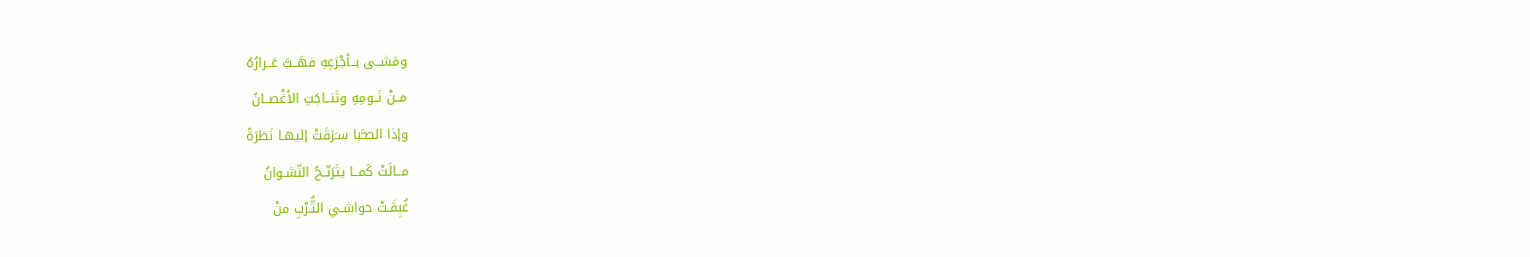ومَشــى بــأجْرَعِهِ فهَــبَّ عَــرارُهُ
مــنْ نَــومِهِ وتَنــاجَتِ الأغْصــانُ
وإذا الصـَّبا سـَرَقَتْ إليهـا نَظرَةً
مــالَتْ كَمــا يتَرَنّــحُ النّشـوانُ
غُبِقَـتْ حواشـي التُّـرْبِ منْ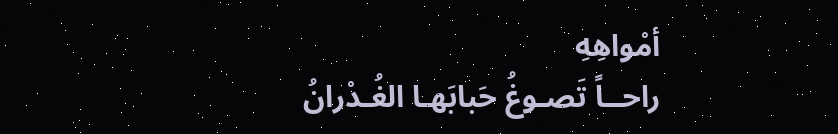أمْواهِهِ
راحــاً تَصـوغُ حَبابَهـا الغُـدْرانُ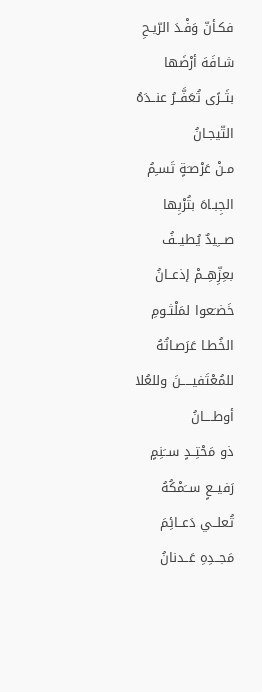فكـأنّ وَفْـدَ الرّيـحِ شـافَهَ أرْضَها
بثَــرًى تُعَفَّــرُ عنــدَهُ التّيجـانُ
مـنْ عَرْصـَةٍ تَسـِمُ الجِبـاهَ بتُرْبِها
صـــِيدٌ يُطيــفُ بعِزِّهِــمْ إذعــانُ
خَضـَعوا لمَلْثـومِ الخُطـا عَرَصـاتُهُ
للمُعْتَفيـــــنَ وللعُلا أوطــــانُ
ذو مَحْتِــدٍ ســَنِمٍ رَفيــعٍ ســَمْكُهُ
تُعلــي دَعــائِمَ مَجــدِهِ عَــدنانُ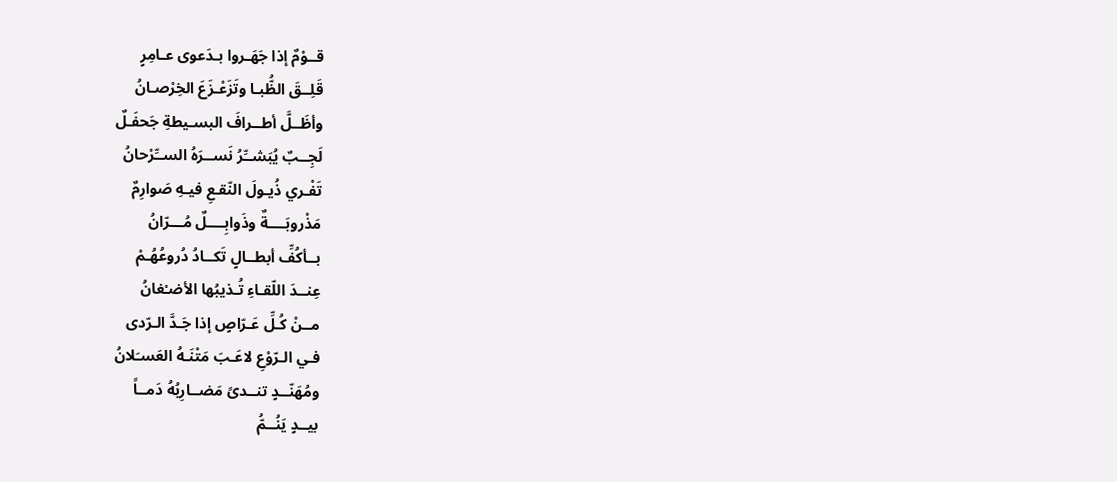قــوْمٌ إذا جَهَـروا بـدَعوى عـامِرٍ
قَلِــقَ الظُّبـا وتَزَعْـزَعَ الخِرْصـانُ
وأظَــلَّ أطــرافَ البسـيطةِ جَحفَـلٌ
لَجِــبٌ يُبَشــِّرُ نَســرَهُ الســِّرْحانُ
تَفْـري ذُيـولَ النّقـعِ فيـهِ صَوارِمٌ
مَذْروبَــــةٌ وذَوابِــــلٌ مُـــرّانُ
بــأكُفِّ أبطــالٍ تَكــادُ دُروعُهُـمْ
عِنــدَ اللّقـاءِ تُـذيبُها الأضـْغانُ
مــنْ كُـلِّ عَـرّاصٍ إذا جَـدَّ الـرّدى
فـي الـرّوْعِ لاعَـبَ مَتْنَـهُ العَسـَلانُ
ومُهَنّــدٍ تنــدىً مَضــارِبُهُ دَمــاً
بيــدٍ يَنُــمُّ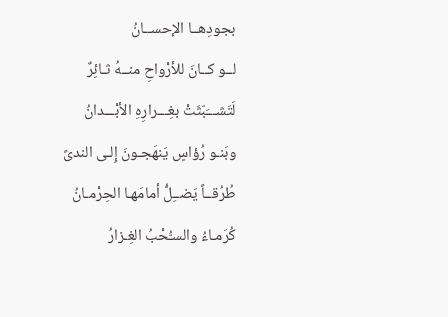بجودِهــا الإحســانُ
لــو كــانَ للأرْواحِ منــهُ ثـائِرٌ
لَتَشـــَبّثَتْ بغِـــرارِهِ الأبْـــدانُ
وبَنـو رُؤاسٍ يَنهَجـونَ إِلـى الندىً
طُرُقــاً يَضــِلُّ أمامَهـا الحِرْمـانُ
كُرَمـاءُ والسـُّحْبُ الغِـزارُ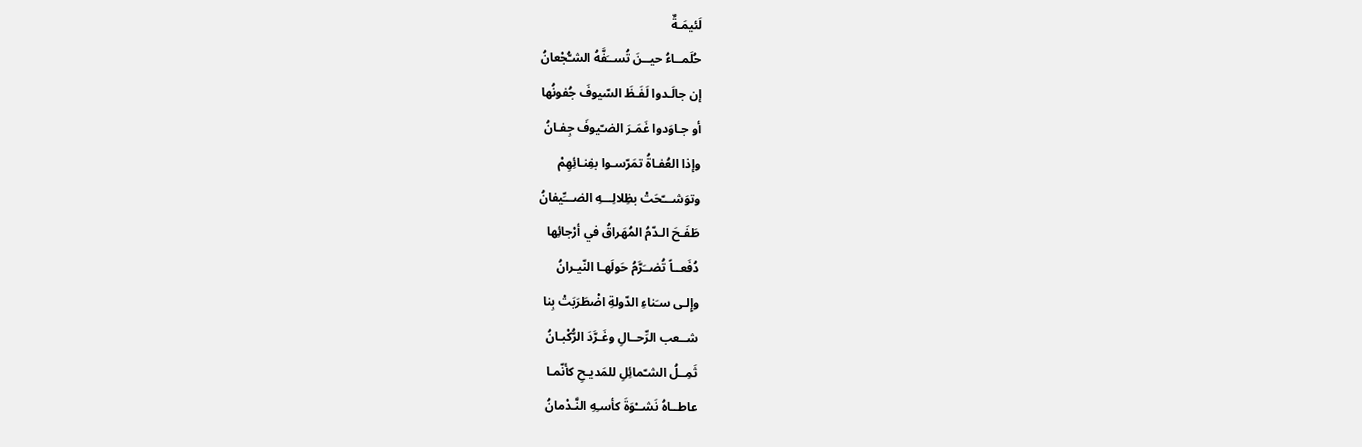لَئيمَـةٌ
حُلَمــاءُ حيــنَ تُســَفَّهُ الشـُّجْعانُ
إن جالَـدوا لَفَـظَ السّيوفَ جُفونُها
أو جـاوَدوا غَمَـرَ الضـّيوفَ جِفـانُ
وإذا العُفـاةُ تمَرّسـوا بفِنـائِهِمْ
وتوَشـــّحَتْ بظِلالِـــهِ الضـــِّيفانُ
طَفَـحَ الـدّمُ المُهَراقُ في أرْجائِها
دُفَعــاً تُضــَرَّمُ حَولَهـا النّيـرانُ
وإِلـى سـَناءِ الدّولةِ اضْطَرَبَتْ بِنا
شــعب الرِّحــالِ وغَـرَّدَ الرُّكْبـانُ
ثَمِــلُ الشـّمائِلِ للمَديـحِ كأنّمـا
عاطــاهُ نَشــْوَةَ كأسـِهِ النَّـدْمانُ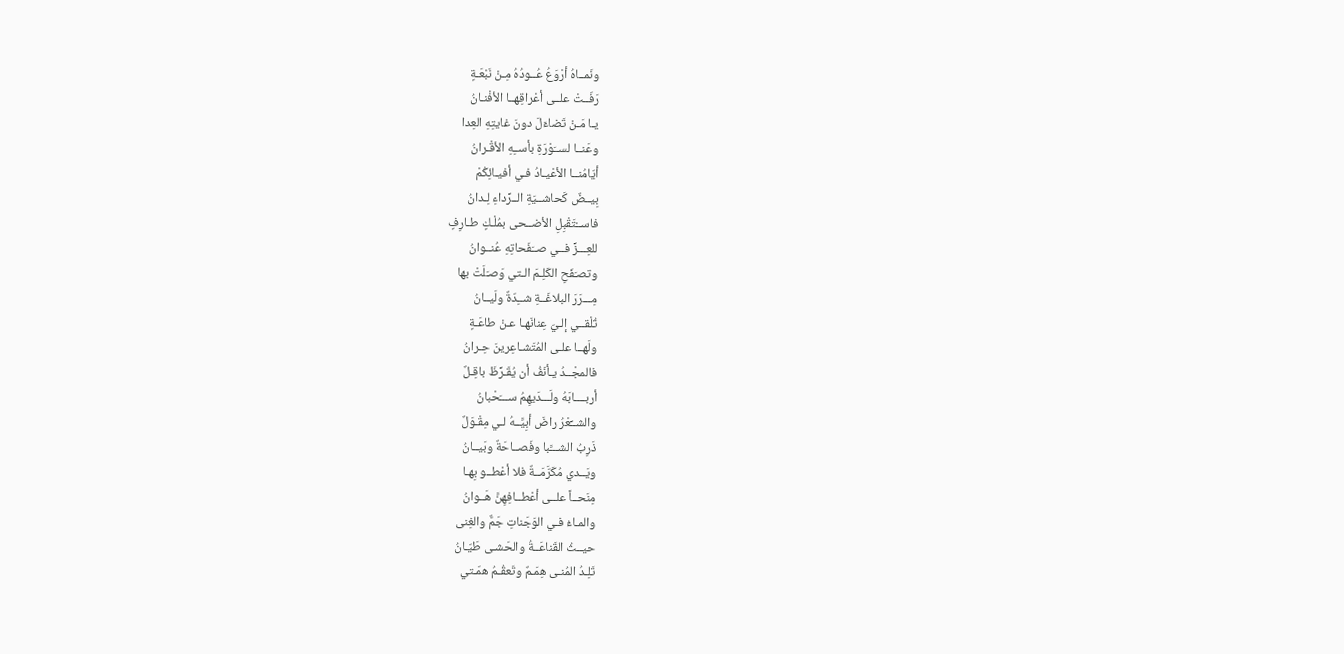ونَمــاهُ أرْوَعُ عُــودُهُ مِـنْ نَبْعَـةٍ
رَفّــتْ علــى أعْراقِهــا الأفْنـانُ
يـا مَـنْ تَضاءَلَ دونَ غايتِهِ العِدا
وعَنــا لســَوْرَةِ بأســِهِ الأقْـرانُ
أيّامُنــا الأعْيـادُ فـي أفيـائِكُمْ
بِيــضٌ كَحاشــيَةِ الــرِّداءِ لِـدانُ
فاســْتَقْبِلِ الأضــحى بمُلْـكٍ طـارِفٍ
للعِـــزِّ فــي صــَفَحاتِهِ عُنــوانُ
وتصـَفّحِ الكَلِـمَ الـتي وَصـَلَتْ بها
مِـــرَرَ البلاغَــةِ شــِدّةٌ ولَيــانُ
تُلْقــي إلـيّ عِنانَهـا عـنْ طاعَـةٍ
ولَهــا علـى المُتَشـاعِرينَ حِـرانُ
فالمجْــدُ يـأنَفُ أن يُقَـرِّظَ باقِـلٌ
أربــــابَهُ ولَـــدَيهِمُ ســـَحْبانُ
والشــِّعْرُ راضَ أبِيَّــهُ لـي مِقْـوَلٌ
ذَرِبُ الشـــَّبا وفَصــاحَةٌ وبَيــانُ
ويَــدي مُكَرَّمَــةٌ فلا أعْطــو بِهـا
مِنَحــاً علــى أعْطــافِهِنَّ هَــوانُ
والمـاءُ فـي الوَجَناتِ جَمٌّ والغِنى
حيــثُ القَناعَــةُ والحَشـى طَيّـانُ
تَلِـدُ المُنـى هِمَـمٌ وتَعقُـمُ همّـتي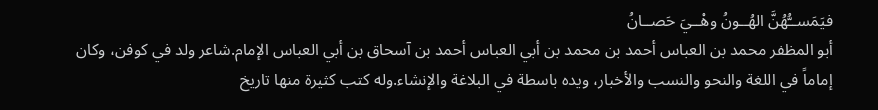فيَمَســُّهُنَّ الهُــونُ وهْــيَ حَصــانُ
أبو المظفر محمد بن العباس أحمد بن محمد بن أبي العباس أحمد بن آسحاق بن أبي العباس الإمام.شاعر ولد في كوفن، وكان إماماً في اللغة والنحو والنسب والأخبار، ويده باسطة في البلاغة والإنشاء.وله كتب كثيرة منها تاريخ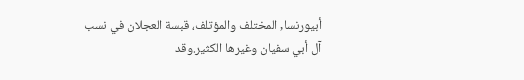أبيورنسا, المختلف والمؤتلف، قبسة العجلان في نسب آل أبي سفيان وغيرها الكثير.وقد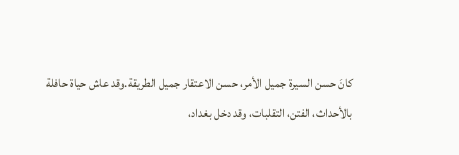كانَ حسن السيرة جميل الأمر، حسن الاعتقار جميل الطريقة.وقد عاش حياة حافلة بالأحداث، الفتن، التقلبات، وقد دخل بغداد،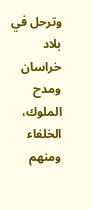وترحل في بلاد خراسان ومدح الملوك، الخلفاء ومنهم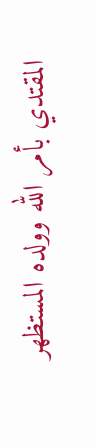المقتدي بأمر الله وولده المستظهر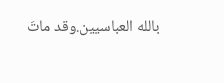بالله العباسيين.وقد ماتَ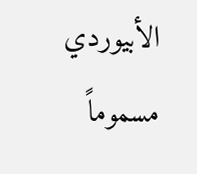الأبيوردي مسموماً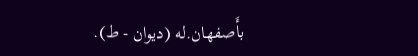بأَصفهان.له (ديوان - ط).